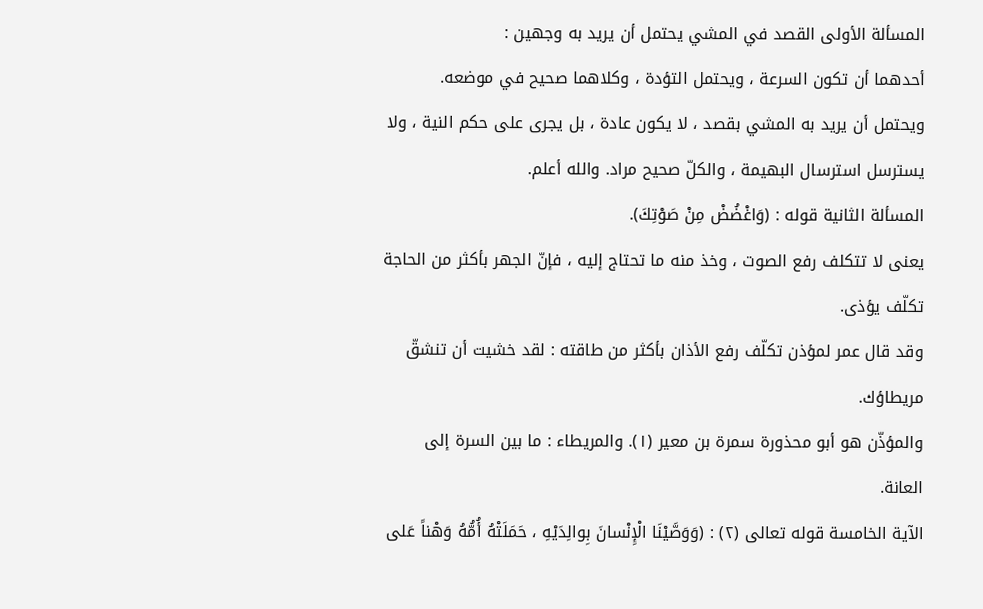المسألة الأولى القصد في المشي يحتمل أن يريد به وجهين :
أحدهما أن تكون السرعة ، ويحتمل التؤدة ، وكلاهما صحيح في موضعه.
ويحتمل أن يريد به المشي بقصد ، لا يكون عادة ، بل يجرى على حكم النية ، ولا يسترسل استرسال البهيمة ، والكلّ صحيح مراد. والله أعلم.
المسألة الثانية قوله : (وَاغْضُضْ مِنْ صَوْتِكَ).
يعنى لا تتكلف رفع الصوت ، وخذ منه ما تحتاج إليه ، فإنّ الجهر بأكثر من الحاجة تكلّف يؤذى.
وقد قال عمر لمؤذن تكلّف رفع الأذان بأكثر من طاقته : لقد خشيت أن تنشقّ مريطاؤك.
والمؤذّن هو أبو محذورة سمرة بن معير (١). والمريطاء : ما بين السرة إلى العانة.
الآية الخامسة قوله تعالى (٢) : (وَوَصَّيْنَا الْإِنْسانَ بِوالِدَيْهِ ، حَمَلَتْهُ أُمُّهُ وَهْناً عَلى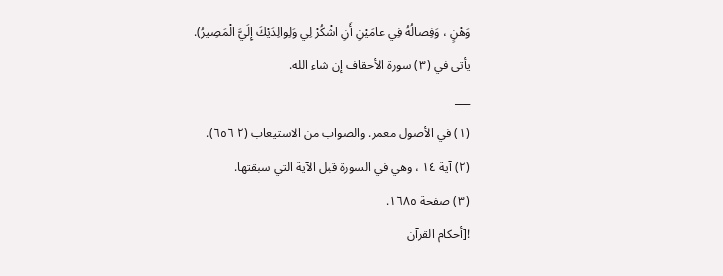وَهْنٍ ، وَفِصالُهُ فِي عامَيْنِ أَنِ اشْكُرْ لِي وَلِوالِدَيْكَ إِلَيَّ الْمَصِيرُ).
يأتى في (٣) سورة الأحقاف إن شاء الله.
___
(١) في الأصول معمر. والصواب من الاستيعاب (٢ ٦٥٦).
(٢) آية ١٤ ، وهي في السورة قبل الآية التي سبقتها.
(٣) صفحة ١٦٨٥.
![أحكام القرآن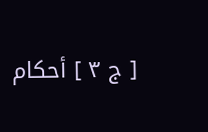[ ج ٣ ] أحكام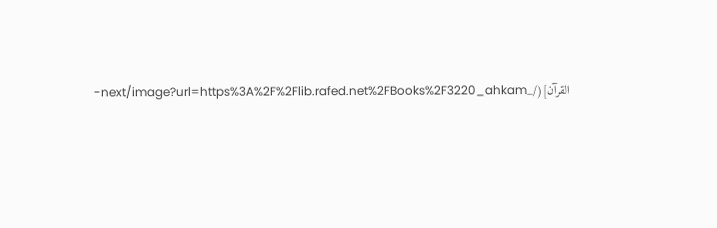القرآن](/_next/image?url=https%3A%2F%2Flib.rafed.net%2FBooks%2F3220_ahkam-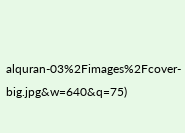alquran-03%2Fimages%2Fcover-big.jpg&w=640&q=75)